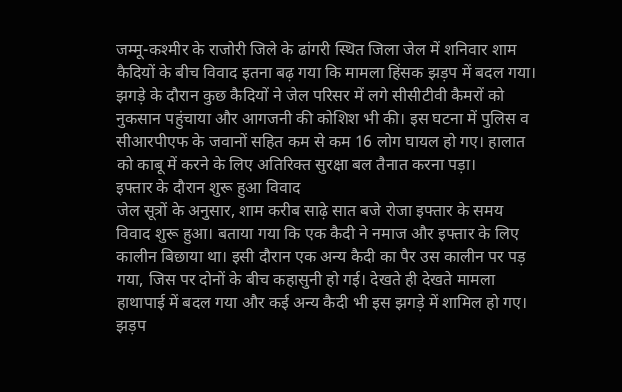जम्मू-कश्मीर के राजोरी जिले के ढांगरी स्थित जिला जेल में शनिवार शाम कैदियों के बीच विवाद इतना बढ़ गया कि मामला हिंसक झड़प में बदल गया। झगड़े के दौरान कुछ कैदियों ने जेल परिसर में लगे सीसीटीवी कैमरों को नुकसान पहुंचाया और आगजनी की कोशिश भी की। इस घटना में पुलिस व सीआरपीएफ के जवानों सहित कम से कम 16 लोग घायल हो गए। हालात को काबू में करने के लिए अतिरिक्त सुरक्षा बल तैनात करना पड़ा।
इफ्तार के दौरान शुरू हुआ विवाद
जेल सूत्रों के अनुसार, शाम करीब साढ़े सात बजे रोजा इफ्तार के समय विवाद शुरू हुआ। बताया गया कि एक कैदी ने नमाज और इफ्तार के लिए कालीन बिछाया था। इसी दौरान एक अन्य कैदी का पैर उस कालीन पर पड़ गया, जिस पर दोनों के बीच कहासुनी हो गई। देखते ही देखते मामला हाथापाई में बदल गया और कई अन्य कैदी भी इस झगड़े में शामिल हो गए।
झड़प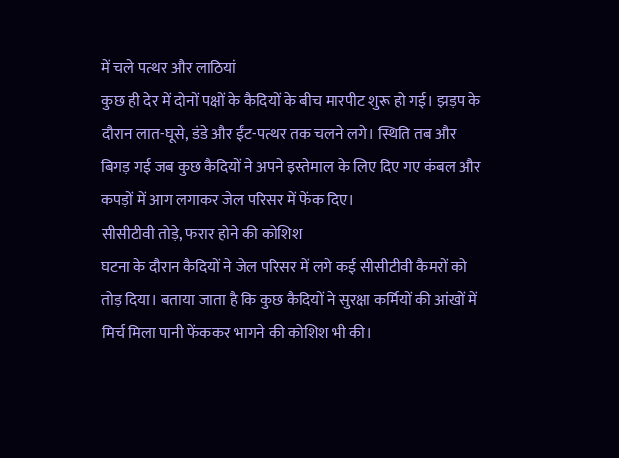में चले पत्थर और लाठियां
कुछ ही देर में दोनों पक्षों के कैदियों के बीच मारपीट शुरू हो गई। झड़प के दौरान लात-घूसे, डंडे और ईंट-पत्थर तक चलने लगे। स्थिति तब और बिगड़ गई जब कुछ कैदियों ने अपने इस्तेमाल के लिए दिए गए कंबल और कपड़ों में आग लगाकर जेल परिसर में फेंक दिए।
सीसीटीवी तोड़े, फरार होने की कोशिश
घटना के दौरान कैदियों ने जेल परिसर में लगे कई सीसीटीवी कैमरों को तोड़ दिया। बताया जाता है कि कुछ कैदियों ने सुरक्षा कर्मियों की आंखों में मिर्च मिला पानी फेंककर भागने की कोशिश भी की।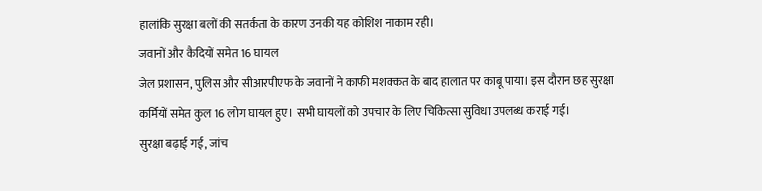हालांकि सुरक्षा बलों की सतर्कता के कारण उनकी यह कोशिश नाकाम रही।
जवानों और कैदियों समेत 16 घायल
जेल प्रशासन, पुलिस और सीआरपीएफ के जवानों ने काफी मशक्कत के बाद हालात पर काबू पाया। इस दौरान छह सुरक्षा कर्मियों समेत कुल 16 लोग घायल हुए। सभी घायलों को उपचार के लिए चिकित्सा सुविधा उपलब्ध कराई गई।
सुरक्षा बढ़ाई गई, जांच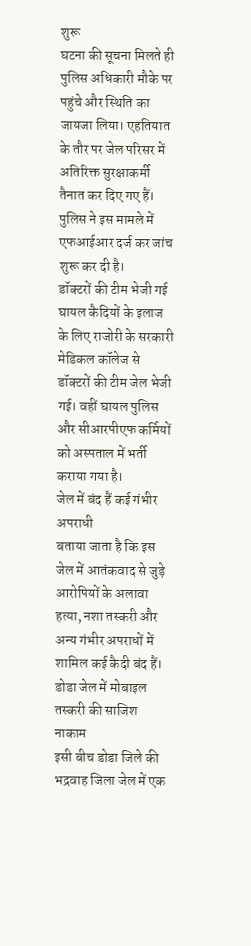शुरू
घटना की सूचना मिलते ही पुलिस अधिकारी मौके पर पहुंचे और स्थिति का जायजा लिया। एहतियात के तौर पर जेल परिसर में अतिरिक्त सुरक्षाकर्मी तैनात कर दिए गए हैं। पुलिस ने इस मामले में एफआईआर दर्ज कर जांच शुरू कर दी है।
डॉक्टरों की टीम भेजी गई
घायल कैदियों के इलाज के लिए राजोरी के सरकारी मेडिकल कॉलेज से डॉक्टरों की टीम जेल भेजी गई। वहीं घायल पुलिस और सीआरपीएफ कर्मियों को अस्पताल में भर्ती कराया गया है।
जेल में बंद हैं कई गंभीर अपराधी
बताया जाता है कि इस जेल में आतंकवाद से जुड़े आरोपियों के अलावा हत्या, नशा तस्करी और अन्य गंभीर अपराधों में शामिल कई कैदी बंद हैं।
डोडा जेल में मोबाइल तस्करी की साजिश नाकाम
इसी बीच डोडा जिले की भद्रवाह जिला जेल में एक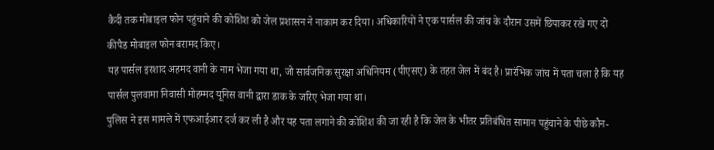कैदी तक मोबाइल फोन पहुंचाने की कोशिश को जेल प्रशासन ने नाकाम कर दिया। अधिकारियों ने एक पार्सल की जांच के दौरान उसमें छिपाकर रखे गए दो कीपैड मोबाइल फोन बरामद किए।
यह पार्सल इरशाद अहमद वानी के नाम भेजा गया था, जो सार्वजनिक सुरक्षा अधिनियम (पीएसए) के तहत जेल में बंद है। प्रारंभिक जांच में पता चला है कि यह पार्सल पुलवामा निवासी मोहम्मद यूनिस वानी द्वारा डाक के जरिए भेजा गया था।
पुलिस ने इस मामले में एफआईआर दर्ज कर ली है और यह पता लगाने की कोशिश की जा रही है कि जेल के भीतर प्रतिबंधित सामान पहुंचाने के पीछे कौन-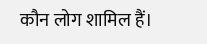कौन लोग शामिल हैं।